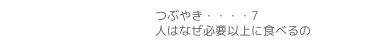つぶやき・・・・7
人はなぜ必要以上に食べるの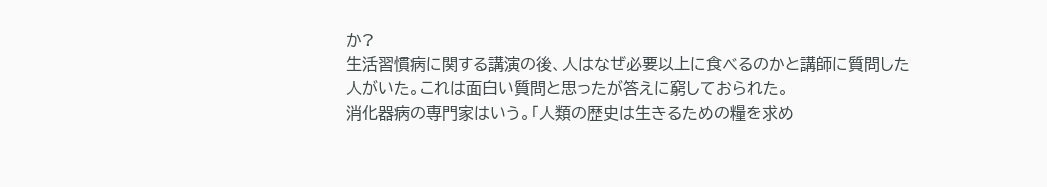か?
生活習慣病に関する講演の後、人はなぜ必要以上に食べるのかと講師に質問した人がいた。これは面白い質問と思ったが答えに窮しておられた。
消化器病の専門家はいう。「人類の歴史は生きるための糧を求め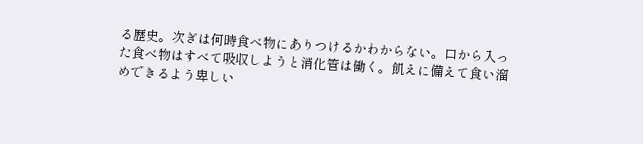る歴史。次ぎは何時食べ物にありつけるかわからない。口から入った食べ物はすべて吸収しようと消化管は働く。飢えに備えて食い溜めできるよう卑しい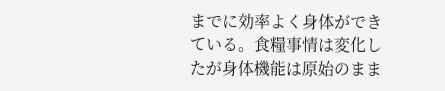までに効率よく身体ができている。食糧事情は変化したが身体機能は原始のまま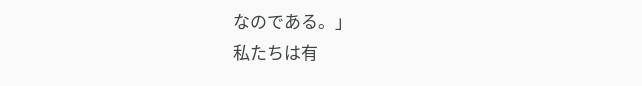なのである。」
私たちは有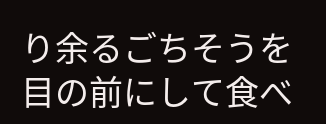り余るごちそうを目の前にして食べ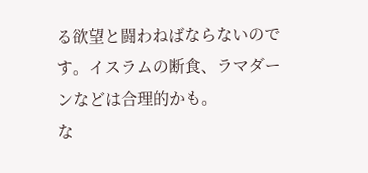る欲望と闘わねばならないのです。イスラムの断食、ラマダーンなどは合理的かも。
な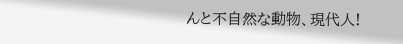んと不自然な動物、現代人!